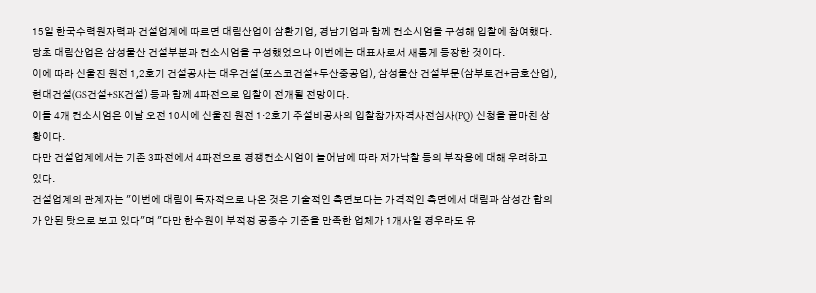15일 한국수력원자력과 건설업계에 따르면 대림산업이 삼환기업, 경남기업과 함께 컨소시엄을 구성해 입찰에 참여했다.
당초 대림산업은 삼성물산 건설부분과 컨소시엄을 구성했었으나 이번에는 대표사로서 새롭게 등장한 것이다.
이에 따라 신울진 원전 1,2호기 건설공사는 대우건설(포스코건설+두산중공업), 삼성물산 건설부문(삼부토건+금호산업), 현대건설(GS건설+SK건설) 등과 함께 4파전으로 입찰이 전개될 전망이다.
이들 4개 컨소시엄은 이날 오전 10시에 신울진 원전 1·2호기 주설비공사의 입찰참가자격사전심사(PQ) 신청을 끝마친 상황이다.
다만 건설업계에서는 기존 3파전에서 4파전으로 경쟁컨소시엄이 늘어남에 따라 저가낙찰 등의 부작용에 대해 우려하고 있다.
건설업계의 관계자는 "이번에 대림이 독자적으로 나온 것은 기술적인 측면보다는 가격적인 측면에서 대림과 삼성간 합의가 안된 탓으로 보고 있다"며 "다만 한수원이 부적정 공종수 기준을 만족한 업체가 1개사일 경우라도 유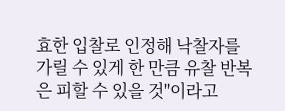효한 입찰로 인정해 낙찰자를 가릴 수 있게 한 만큼 유찰 반복은 피할 수 있을 것"이라고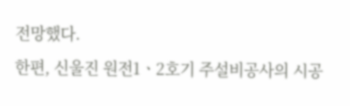전망했다.
한편, 신울진 원전1ㆍ2호기 주설비공사의 시공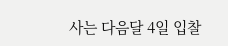사는 다음달 4일 입찰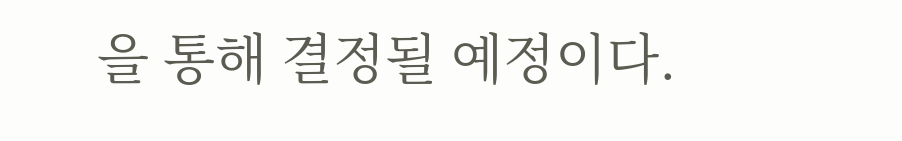을 통해 결정될 예정이다.